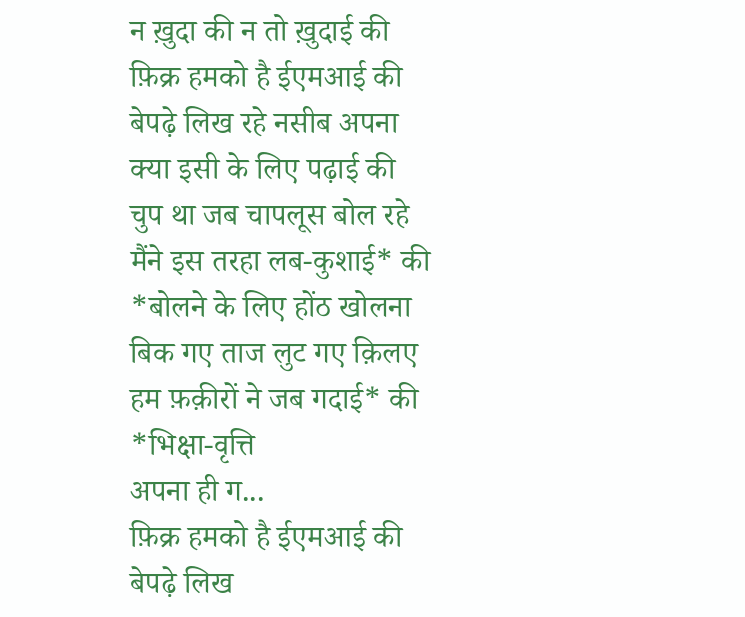न ख़ुदा की न तो ख़ुदाई की
फ़िक्र हमको है ईएमआई की
बेपढ़े लिख रहे नसीब अपना
क्या इसी के लिए पढ़ाई की
चुप था जब चापलूस बोल रहे
मैंने इस तरहा लब-कुशाई* की
*बोलने के लिए होंठ खोलना
बिक गए ताज लुट गए क़िलए
हम फ़क़ीरों ने जब गदाई* की
*भिक्षा-वृत्ति
अपना ही ग...
फ़िक्र हमको है ईएमआई की
बेपढ़े लिख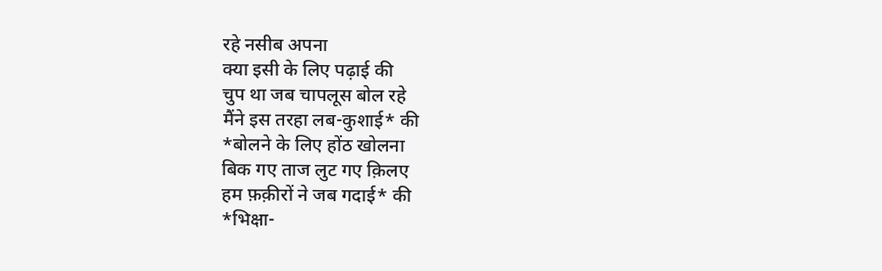रहे नसीब अपना
क्या इसी के लिए पढ़ाई की
चुप था जब चापलूस बोल रहे
मैंने इस तरहा लब-कुशाई* की
*बोलने के लिए होंठ खोलना
बिक गए ताज लुट गए क़िलए
हम फ़क़ीरों ने जब गदाई* की
*भिक्षा-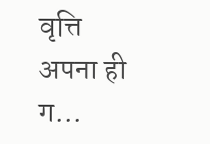वृत्ति
अपना ही ग...